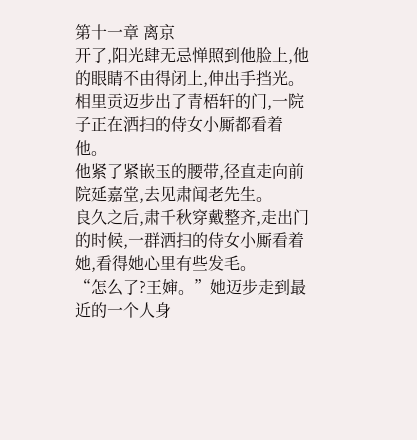第十一章 离京
开了,阳光肆无忌惮照到他脸上,他的眼睛不由得闭上,伸出手挡光。
相里贡迈步出了青梧轩的门,一院子正在洒扫的侍女小厮都看着他。
他紧了紧嵌玉的腰带,径直走向前院延嘉堂,去见肃闻老先生。
良久之后,肃千秋穿戴整齐,走出门的时候,一群洒扫的侍女小厮看着她,看得她心里有些发毛。
“怎么了?王婶。”她迈步走到最近的一个人身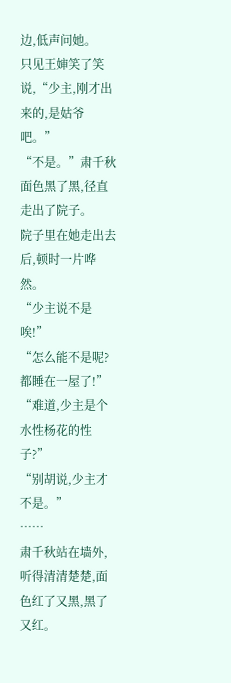边,低声问她。
只见王婶笑了笑说,“少主,刚才出来的,是姑爷吧。”
“不是。”肃千秋面色黑了黑,径直走出了院子。
院子里在她走出去后,顿时一片哗然。
“少主说不是唉!”
“怎么能不是呢?都睡在一屋了!”
“难道,少主是个水性杨花的性子?”
“别胡说,少主才不是。”
……
肃千秋站在墙外,听得清清楚楚,面色红了又黑,黑了又红。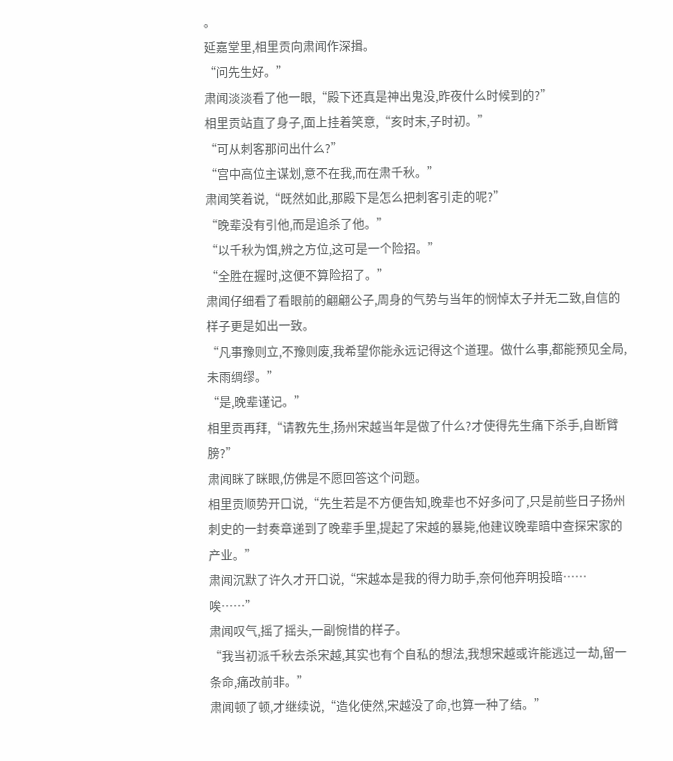。
延嘉堂里,相里贡向肃闻作深揖。
“问先生好。”
肃闻淡淡看了他一眼,“殿下还真是神出鬼没,昨夜什么时候到的?”
相里贡站直了身子,面上挂着笑意,“亥时末,子时初。”
“可从刺客那问出什么?”
“宫中高位主谋划,意不在我,而在肃千秋。”
肃闻笑着说,“既然如此,那殿下是怎么把刺客引走的呢?”
“晚辈没有引他,而是追杀了他。”
“以千秋为饵,辨之方位,这可是一个险招。”
“全胜在握时,这便不算险招了。”
肃闻仔细看了看眼前的翩翩公子,周身的气势与当年的悯悼太子并无二致,自信的样子更是如出一致。
“凡事豫则立,不豫则废,我希望你能永远记得这个道理。做什么事,都能预见全局,未雨绸缪。”
“是,晚辈谨记。”
相里贡再拜,“请教先生,扬州宋越当年是做了什么?才使得先生痛下杀手,自断臂膀?”
肃闻眯了眯眼,仿佛是不愿回答这个问题。
相里贡顺势开口说,“先生若是不方便告知,晚辈也不好多问了,只是前些日子扬州刺史的一封奏章递到了晚辈手里,提起了宋越的暴毙,他建议晚辈暗中查探宋家的产业。”
肃闻沉默了许久才开口说,“宋越本是我的得力助手,奈何他弃明投暗……唉……”
肃闻叹气,摇了摇头,一副惋惜的样子。
“我当初派千秋去杀宋越,其实也有个自私的想法,我想宋越或许能逃过一劫,留一条命,痛改前非。”
肃闻顿了顿,才继续说,“造化使然,宋越没了命,也算一种了结。”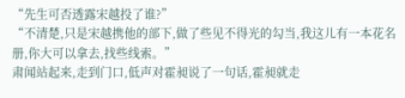“先生可否透露宋越投了谁?”
“不清楚,只是宋越携他的部下,做了些见不得光的勾当,我这儿有一本花名册,你大可以拿去,找些线索。”
肃闻站起来,走到门口,低声对霍昶说了一句话,霍昶就走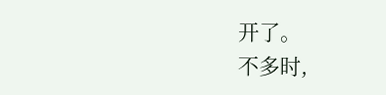开了。
不多时,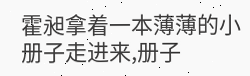霍昶拿着一本薄薄的小册子走进来,册子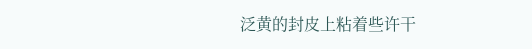泛黄的封皮上粘着些许干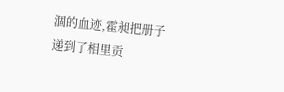涸的血迹,霍昶把册子递到了相里贡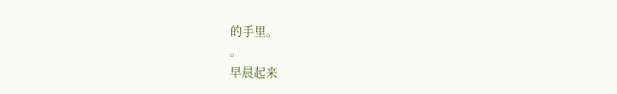的手里。
。
早晨起来